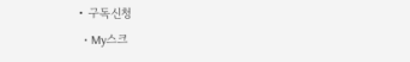• 구독신청
  • My스크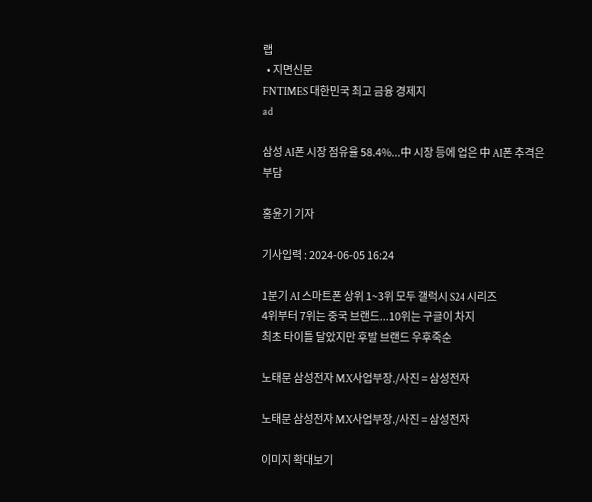랩
  • 지면신문
FNTIMES 대한민국 최고 금융 경제지
ad

삼성 AI폰 시장 점유율 58.4%...中 시장 등에 업은 中 AI폰 추격은 부담

홍윤기 기자

기사입력 : 2024-06-05 16:24

1분기 AI 스마트폰 상위 1~3위 모두 갤럭시 S24 시리즈
4위부터 7위는 중국 브랜드...10위는 구글이 차지
최초 타이틀 달았지만 후발 브랜드 우후죽순

노태문 삼성전자 MX사업부장./사진 = 삼성전자

노태문 삼성전자 MX사업부장./사진 = 삼성전자

이미지 확대보기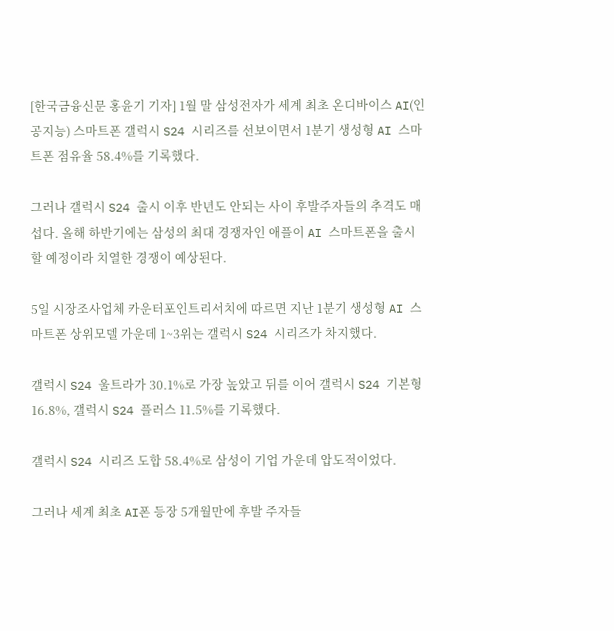[한국금융신문 홍윤기 기자] 1월 말 삼성전자가 세계 최초 온디바이스 AI(인공지능) 스마트폰 갤럭시 S24 시리즈를 선보이면서 1분기 생성형 AI 스마트폰 점유율 58.4%를 기록했다.

그러나 갤럭시 S24 출시 이후 반년도 안되는 사이 후발주자들의 추격도 매섭다. 올해 하반기에는 삼성의 최대 경쟁자인 애플이 AI 스마트폰을 출시할 예정이라 치열한 경쟁이 예상된다.

5일 시장조사업체 카운터포인트리서치에 따르면 지난 1분기 생성형 AI 스마트폰 상위모델 가운데 1~3위는 갤럭시 S24 시리즈가 차지했다.

갤럭시 S24 울트라가 30.1%로 가장 높았고 뒤를 이어 갤럭시 S24 기본형16.8%, 갤럭시 S24 플러스 11.5%를 기록했다.

갤럭시 S24 시리즈 도합 58.4%로 삼성이 기업 가운데 압도적이었다.

그러나 세계 최초 AI폰 등장 5개월만에 후발 주자들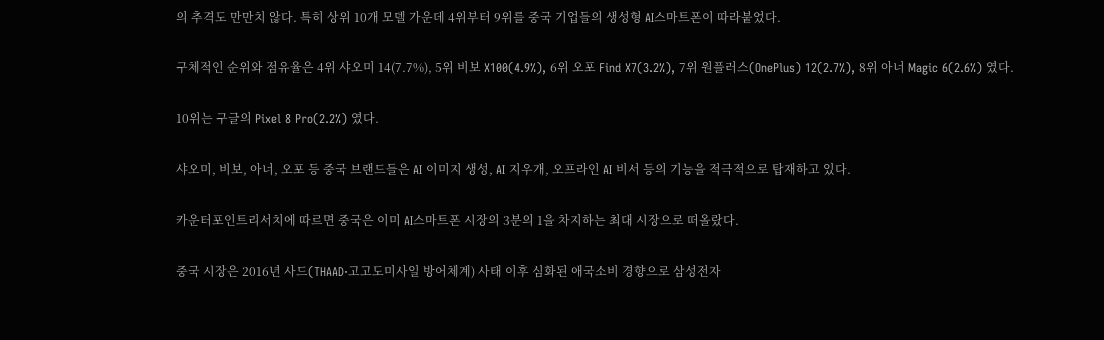의 추격도 만만치 않다. 특히 상위 10개 모델 가운데 4위부터 9위를 중국 기업들의 생성형 AI스마트폰이 따라붙었다.

구체적인 순위와 점유율은 4위 샤오미 14(7.7%), 5위 비보 X100(4.9%), 6위 오포 Find X7(3.2%), 7위 원플러스(OnePlus) 12(2.7%), 8위 아너 Magic 6(2.6%) 였다.

10위는 구글의 Pixel 8 Pro(2.2%) 였다.

샤오미, 비보, 아너, 오포 등 중국 브랜드들은 AI 이미지 생성, AI 지우개, 오프라인 AI 비서 등의 기능을 적극적으로 탑재하고 있다.

카운터포인트리서치에 따르면 중국은 이미 AI스마트폰 시장의 3분의 1을 차지하는 최대 시장으로 떠올랐다.

중국 시장은 2016년 사드(THAAD·고고도미사일 방어체계) 사태 이후 심화된 애국소비 경향으로 삼성전자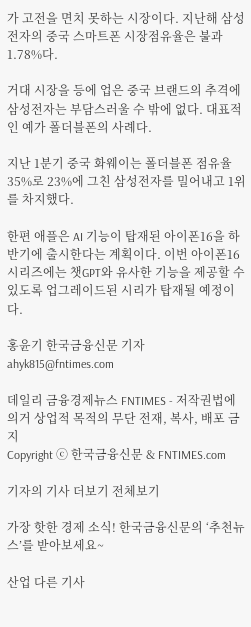가 고전을 면치 못하는 시장이다. 지난해 삼성전자의 중국 스마트폰 시장점유율은 불과 1.78%다.

거대 시장을 등에 업은 중국 브랜드의 추격에 삼성전자는 부담스러울 수 밖에 없다. 대표적인 예가 폴더블폰의 사례다.

지난 1분기 중국 화웨이는 폴더블폰 점유율 35%로 23%에 그친 삼성전자를 밀어내고 1위를 차지했다.

한편 애플은 AI 기능이 탑재된 아이폰16을 하반기에 출시한다는 계획이다. 이번 아이폰16 시리즈에는 챗GPT와 유사한 기능을 제공할 수 있도록 업그레이드된 시리가 탑재될 예정이다.

홍윤기 한국금융신문 기자 ahyk815@fntimes.com

데일리 금융경제뉴스 FNTIMES - 저작권법에 의거 상업적 목적의 무단 전재, 복사, 배포 금지
Copyright ⓒ 한국금융신문 & FNTIMES.com

기자의 기사 더보기 전체보기

가장 핫한 경제 소식! 한국금융신문의 ‘추천뉴스’를 받아보세요~

산업 다른 기사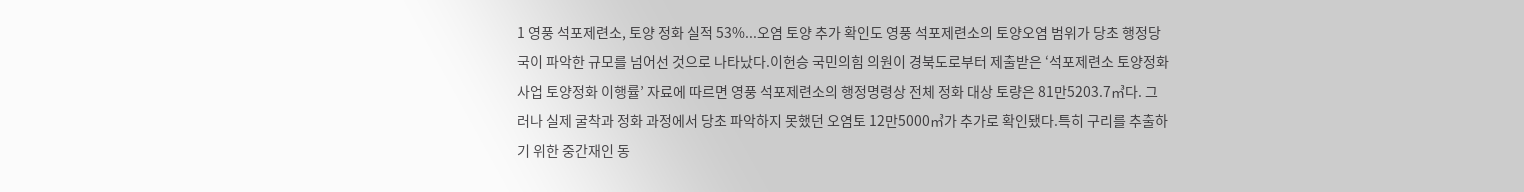1 영풍 석포제련소, 토양 정화 실적 53%...오염 토양 추가 확인도 영풍 석포제련소의 토양오염 범위가 당초 행정당국이 파악한 규모를 넘어선 것으로 나타났다.이헌승 국민의힘 의원이 경북도로부터 제출받은 ‘석포제련소 토양정화사업 토양정화 이행률’ 자료에 따르면 영풍 석포제련소의 행정명령상 전체 정화 대상 토량은 81만5203.7㎥다. 그러나 실제 굴착과 정화 과정에서 당초 파악하지 못했던 오염토 12만5000㎥가 추가로 확인됐다.특히 구리를 추출하기 위한 중간재인 동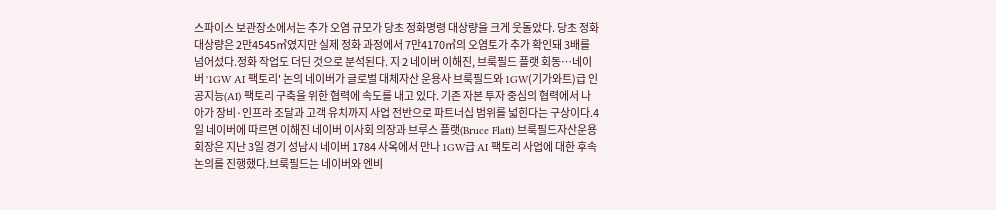스파이스 보관장소에서는 추가 오염 규모가 당초 정화명령 대상량을 크게 웃돌았다. 당초 정화 대상량은 2만4545㎥였지만 실제 정화 과정에서 7만4170㎥의 오염토가 추가 확인돼 3배를 넘어섰다.정화 작업도 더딘 것으로 분석된다. 지 2 네이버 이해진, 브룩필드 플랫 회동…네이버 '1GW AI 팩토리' 논의 네이버가 글로벌 대체자산 운용사 브룩필드와 1GW(기가와트)급 인공지능(AI) 팩토리 구축을 위한 협력에 속도를 내고 있다. 기존 자본 투자 중심의 협력에서 나아가 장비·인프라 조달과 고객 유치까지 사업 전반으로 파트너십 범위를 넓힌다는 구상이다.4일 네이버에 따르면 이해진 네이버 이사회 의장과 브루스 플랫(Bruce Flatt) 브룩필드자산운용 회장은 지난 3일 경기 성남시 네이버 1784 사옥에서 만나 1GW급 AI 팩토리 사업에 대한 후속 논의를 진행했다.브룩필드는 네이버와 엔비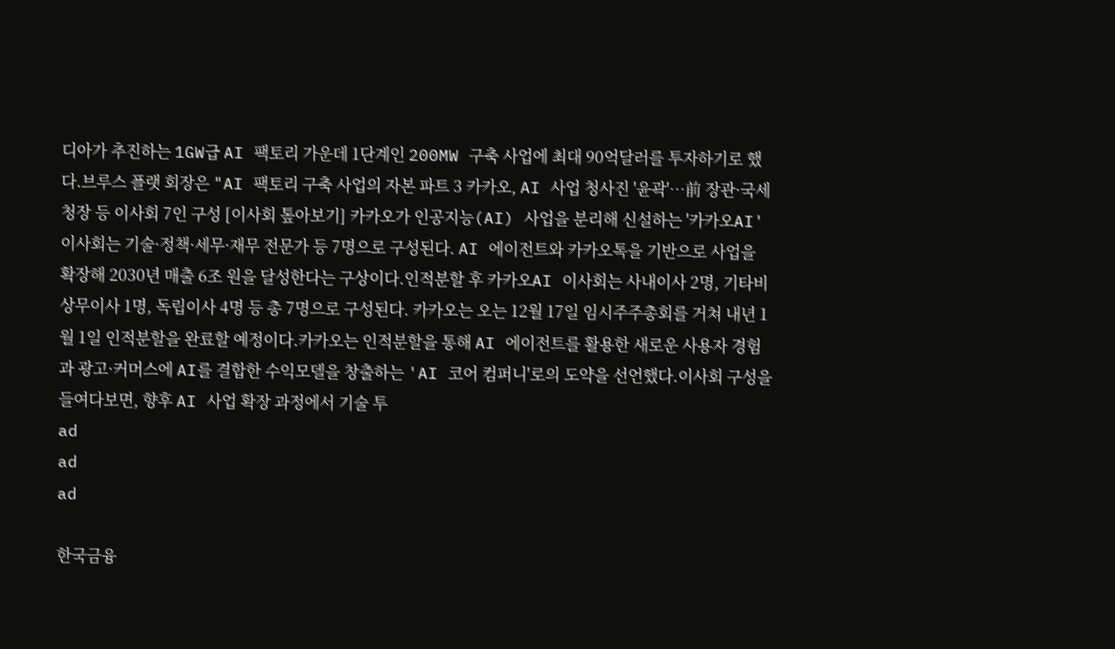디아가 추진하는 1GW급 AI 팩토리 가운데 1단계인 200MW 구축 사업에 최대 90억달러를 투자하기로 했다.브루스 플랫 회장은 "AI 팩토리 구축 사업의 자본 파트 3 카카오, AI 사업 청사진 '윤곽'…前 장관·국세청장 등 이사회 7인 구성 [이사회 톺아보기] 카카오가 인공지능(AI) 사업을 분리해 신설하는 '카카오AI' 이사회는 기술·정책·세무·재무 전문가 등 7명으로 구성된다. AI 에이전트와 카카오톡을 기반으로 사업을 확장해 2030년 매출 6조 원을 달성한다는 구상이다.인적분할 후 카카오AI 이사회는 사내이사 2명, 기타비상무이사 1명, 독립이사 4명 등 총 7명으로 구성된다. 카카오는 오는 12월 17일 임시주주총회를 거쳐 내년 1월 1일 인적분할을 완료할 예정이다.카카오는 인적분할을 통해 AI 에이전트를 활용한 새로운 사용자 경험과 광고·커머스에 AI를 결합한 수익모델을 창출하는 'AI 코어 컴퍼니'로의 도약을 선언했다.이사회 구성을 들여다보면, 향후 AI 사업 확장 과정에서 기술 투
ad
ad
ad

한국금융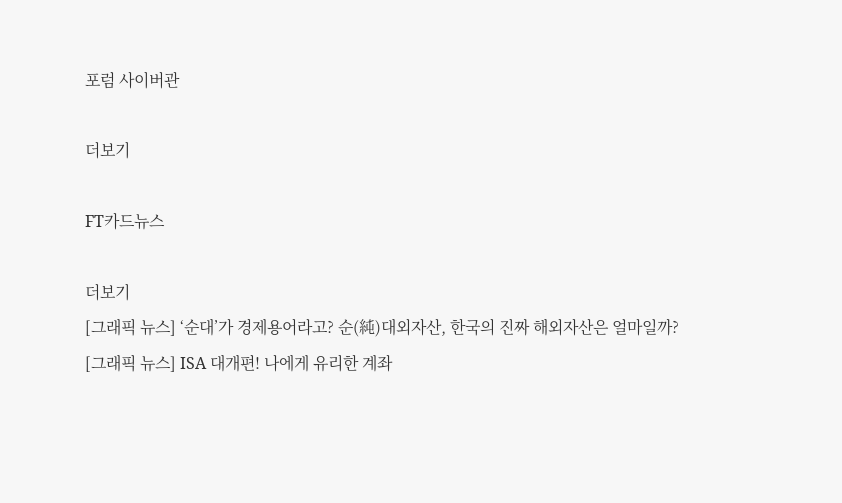포럼 사이버관

더보기

FT카드뉴스

더보기
[그래픽 뉴스] ‘순대’가 경제용어라고? 순(純)대외자산, 한국의 진짜 해외자산은 얼마일까?
[그래픽 뉴스] ISA 대개편! 나에게 유리한 계좌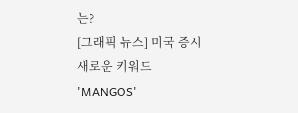는?
[그래픽 뉴스] 미국 증시 새로운 키워드 'MANGOS'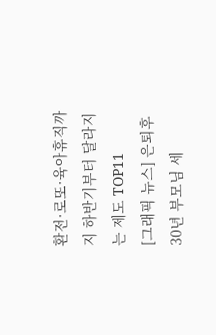환전·로또·육아휴직까지 하반기부터 달라지는 제도 TOP11
[그래픽 뉴스] 은퇴후 30년 부모님 세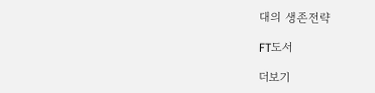대의 생존전략

FT도서

더보기